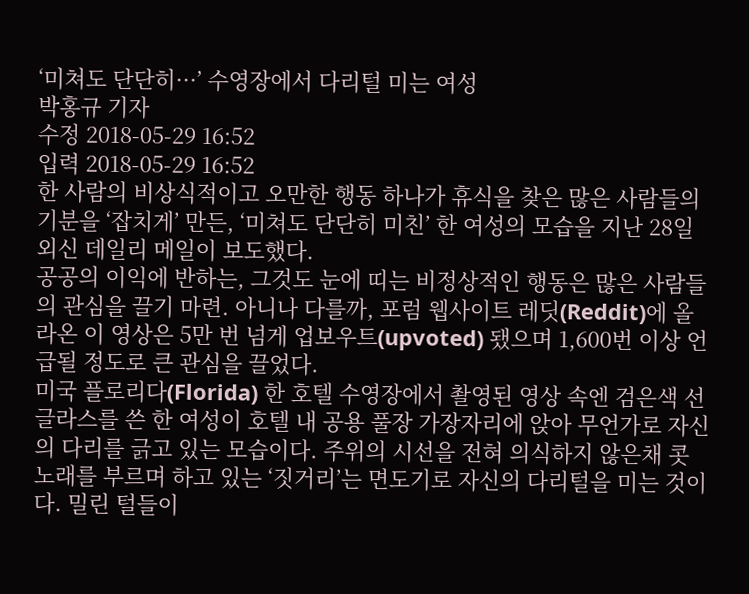‘미쳐도 단단히···’ 수영장에서 다리털 미는 여성
박홍규 기자
수정 2018-05-29 16:52
입력 2018-05-29 16:52
한 사람의 비상식적이고 오만한 행동 하나가 휴식을 찾은 많은 사람들의 기분을 ‘잡치게’ 만든, ‘미쳐도 단단히 미친’ 한 여성의 모습을 지난 28일 외신 데일리 메일이 보도했다.
공공의 이익에 반하는, 그것도 눈에 띠는 비정상적인 행동은 많은 사람들의 관심을 끌기 마련. 아니나 다를까, 포럼 웹사이트 레딧(Reddit)에 올라온 이 영상은 5만 번 넘게 업보우트(upvoted) 됐으며 1,600번 이상 언급될 정도로 큰 관심을 끌었다.
미국 플로리다(Florida) 한 호텔 수영장에서 촬영된 영상 속엔 검은색 선글라스를 쓴 한 여성이 호텔 내 공용 풀장 가장자리에 앉아 무언가로 자신의 다리를 긁고 있는 모습이다. 주위의 시선을 전혀 의식하지 않은채 콧노래를 부르며 하고 있는 ‘짓거리’는 면도기로 자신의 다리털을 미는 것이다. 밀린 털들이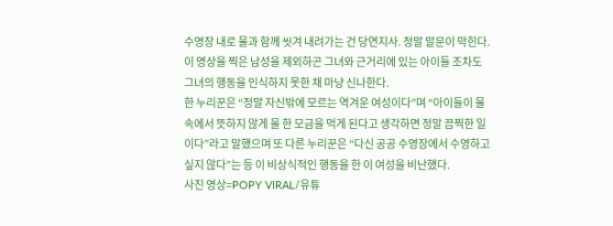수영장 내로 물과 함께 씻겨 내려가는 건 당연지사. 정말 말문이 막힌다.
이 영상을 찍은 남성을 제외하곤 그녀와 근거리에 있는 아이들 조차도 그녀의 행동을 인식하지 못한 채 마냥 신나한다.
한 누리꾼은 “정말 자신밖에 모르는 역겨운 여성이다”며 “아이들이 물 속에서 뜻하지 않게 물 한 모금을 먹게 된다고 생각하면 정말 끔찍한 일이다”라고 말했으며 또 다른 누리꾼은 “다신 공공 수영장에서 수영하고 싶지 않다”는 등 이 비상식적인 행동을 한 이 여성을 비난했다.
사진 영상=POPY VIRAL/유튜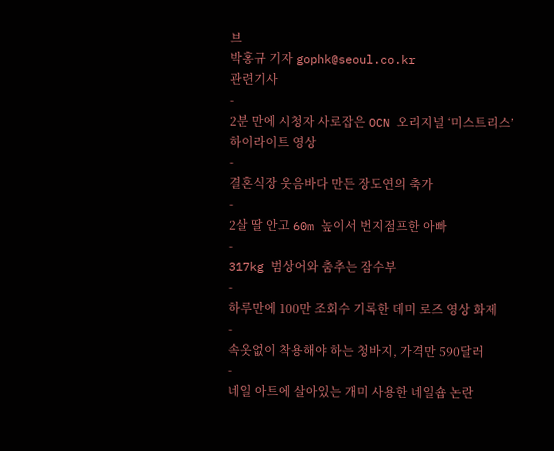브
박홍규 기자 gophk@seoul.co.kr
관련기사
-
2분 만에 시청자 사로잡은 OCN 오리지널 ‘미스트리스’ 하이라이트 영상
-
결혼식장 웃음바다 만든 장도연의 축가
-
2살 딸 안고 60m 높이서 번지점프한 아빠
-
317kg 범상어와 춤추는 잠수부
-
하루만에 100만 조회수 기록한 데미 로즈 영상 화제
-
속옷없이 착용해야 하는 청바지, 가격만 590달러
-
네일 아트에 살아있는 개미 사용한 네일숍 논란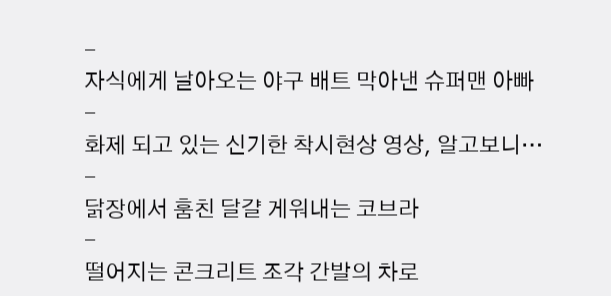-
자식에게 날아오는 야구 배트 막아낸 슈퍼맨 아빠
-
화제 되고 있는 신기한 착시현상 영상, 알고보니…
-
닭장에서 훔친 달걀 게워내는 코브라
-
떨어지는 콘크리트 조각 간발의 차로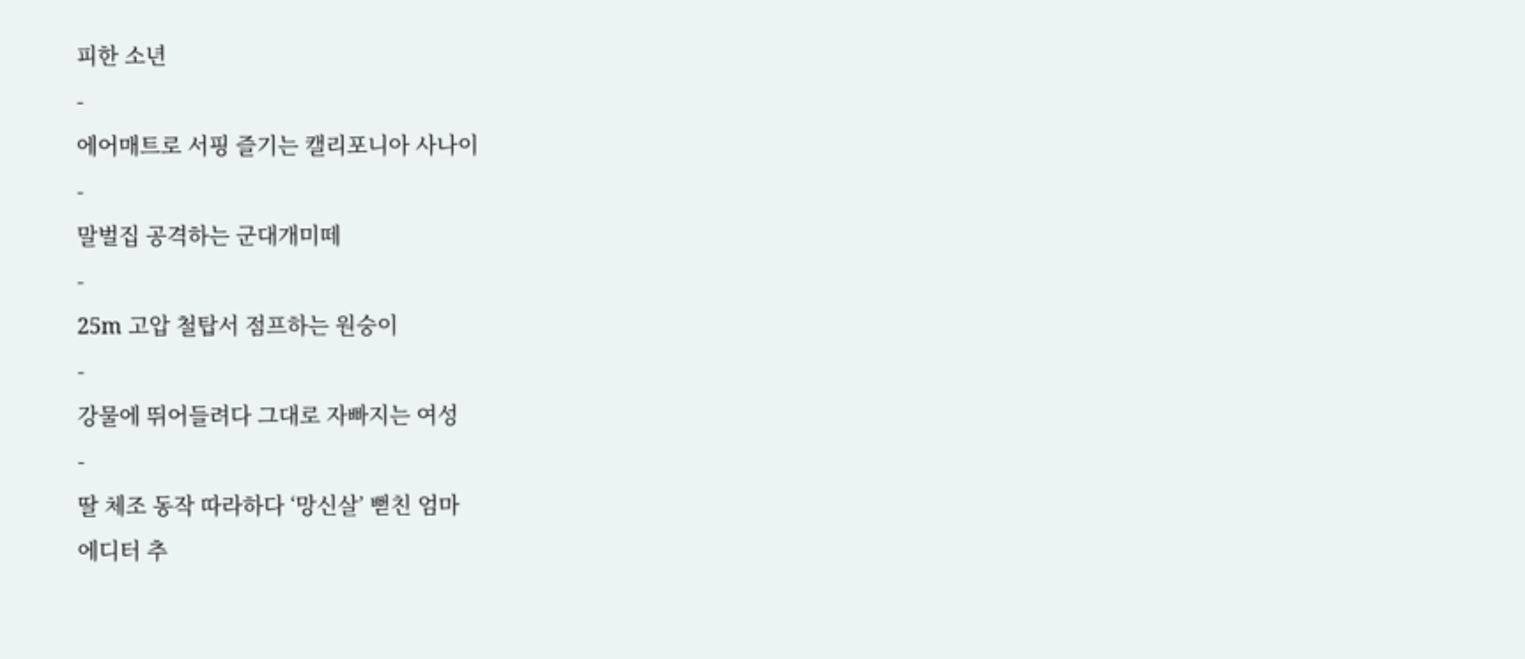피한 소년
-
에어매트로 서핑 즐기는 캘리포니아 사나이
-
말벌집 공격하는 군대개미떼
-
25m 고압 철탑서 점프하는 원숭이
-
강물에 뛰어들려다 그대로 자빠지는 여성
-
딸 체조 동작 따라하다 ‘망신살’ 뻗친 엄마
에디터 추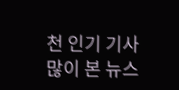천 인기 기사
많이 본 뉴스